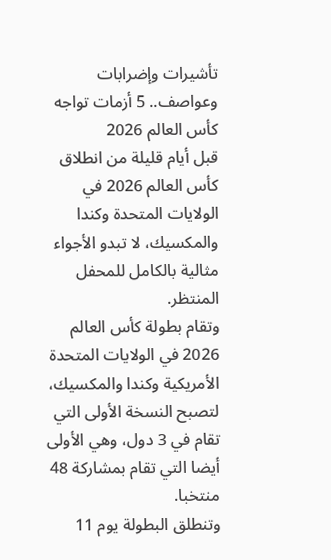تأشيرات وإضرابات وعواصف.. 5 أزمات تواجه كأس العالم 2026
قبل أيام قليلة من انطلاق كأس العالم 2026 في الولايات المتحدة وكندا والمكسيك، لا تبدو الأجواء مثالية بالكامل للمحفل المنتظر.
وتقام بطولة كأس العالم 2026 في الولايات المتحدة الأمريكية وكندا والمكسيك، لتصبح النسخة الأولى التي تقام في 3 دول، وهي الأولى أيضا التي تقام بمشاركة 48 منتخبا.
وتنطلق البطولة يوم 11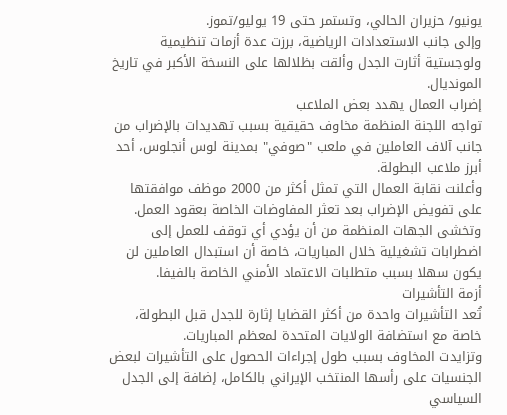يونيو/ حزيران الحالي، وتستمر حتى 19 يوليو/تموز.
وإلى جانب الاستعدادات الرياضية، برزت عدة أزمات تنظيمية ولوجستية أثارت الجدل وألقت بظلالها على النسخة الأكبر في تاريخ المونديال.
إضراب العمال يهدد بعض الملاعب
تواجه اللجنة المنظمة مخاوف حقيقية بسبب تهديدات بالإضراب من جانب آلاف العاملين في ملعب "صوفي" بمدينة لوس أنجلوس، أحد أبرز ملاعب البطولة.
وأعلنت نقابة العمال التي تمثل أكثر من 2000 موظف موافقتها على تفويض الإضراب بعد تعثر المفاوضات الخاصة بعقود العمل.
وتخشى الجهات المنظمة من أن يؤدي أي توقف للعمل إلى اضطرابات تشغيلية خلال المباريات، خاصة أن استبدال العاملين لن يكون سهلا بسبب متطلبات الاعتماد الأمني الخاصة بالفيفا.
أزمة التأشيرات
تُعد التأشيرات واحدة من أكثر القضايا إثارة للجدل قبل البطولة، خاصة مع استضافة الولايات المتحدة لمعظم المباريات.
وتزايدت المخاوف بسبب طول إجراءات الحصول على التأشيرات لبعض الجنسيات على رأسها المنتخب الإيراني بالكامل، إضافة إلى الجدل السياسي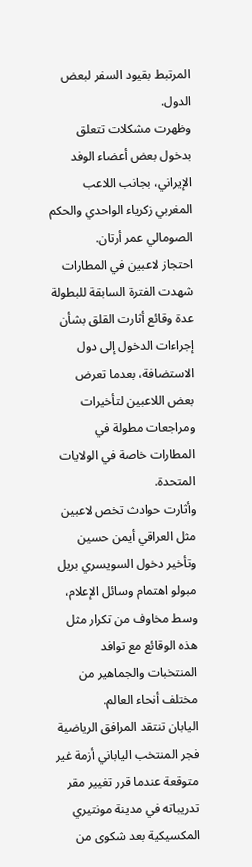المرتبط بقيود السفر لبعض الدول.
وظهرت مشكلات تتعلق بدخول بعض أعضاء الوفد الإيراني، بجانب اللاعب المغربي زكرياء الواحدي والحكم الصومالي عمر أرتان.
احتجاز لاعبين في المطارات
شهدت الفترة السابقة للبطولة عدة وقائع أثارت القلق بشأن إجراءات الدخول إلى دول الاستضافة، بعدما تعرض بعض اللاعبين لتأخيرات ومراجعات مطولة في المطارات خاصة في الولايات المتحدة.
وأثارت حوادث تخص لاعبين مثل العراقي أيمن حسين وتأخير دخول السويسري بريل مبولو اهتمام وسائل الإعلام، وسط مخاوف من تكرار مثل هذه الوقائع مع توافد المنتخبات والجماهير من مختلف أنحاء العالم.
اليابان تنتقد المرافق الرياضية
فجر المنتخب الياباني أزمة غير متوقعة عندما قرر تغيير مقر تدريباته في مدينة مونتيري المكسيكية بعد شكوى من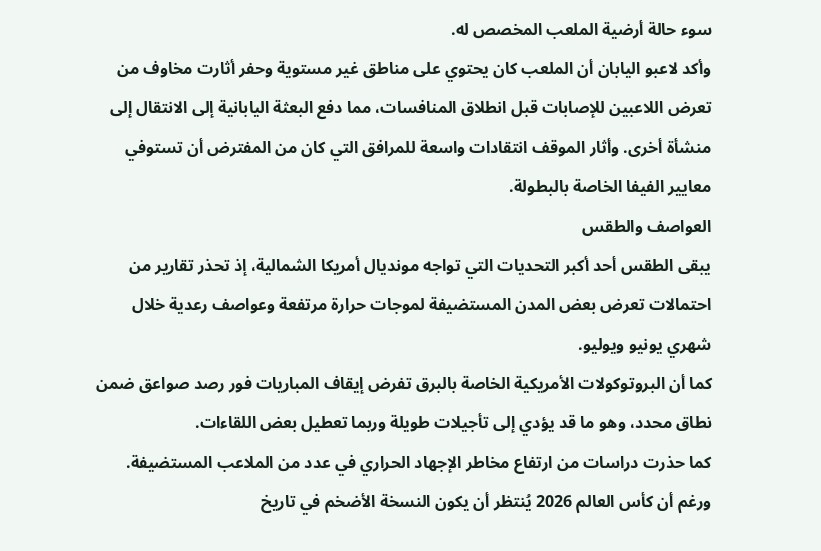سوء حالة أرضية الملعب المخصص له.
وأكد لاعبو اليابان أن الملعب كان يحتوي على مناطق غير مستوية وحفر أثارت مخاوف من تعرض اللاعبين للإصابات قبل انطلاق المنافسات، مما دفع البعثة اليابانية إلى الانتقال إلى منشأة أخرى. وأثار الموقف انتقادات واسعة للمرافق التي كان من المفترض أن تستوفي معايير الفيفا الخاصة بالبطولة.
العواصف والطقس
يبقى الطقس أحد أكبر التحديات التي تواجه مونديال أمريكا الشمالية، إذ تحذر تقارير من احتمالات تعرض بعض المدن المستضيفة لموجات حرارة مرتفعة وعواصف رعدية خلال شهري يونيو ويوليو.
كما أن البروتوكولات الأمريكية الخاصة بالبرق تفرض إيقاف المباريات فور رصد صواعق ضمن نطاق محدد، وهو ما قد يؤدي إلى تأجيلات طويلة وربما تعطيل بعض اللقاءات.
كما حذرت دراسات من ارتفاع مخاطر الإجهاد الحراري في عدد من الملاعب المستضيفة.
ورغم أن كأس العالم 2026 يُنتظر أن يكون النسخة الأضخم في تاريخ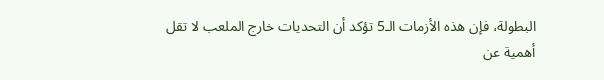البطولة، فإن هذه الأزمات الـ5 تؤكد أن التحديات خارج الملعب لا تقل أهمية عن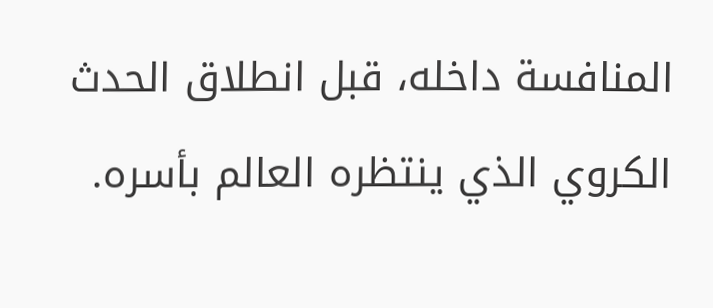المنافسة داخله، قبل انطلاق الحدث الكروي الذي ينتظره العالم بأسره.